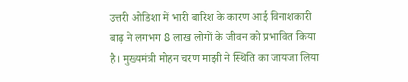उत्तरी ओडिशा में भारी बारिश के कारण आई विनाशकारी बाढ़ ने लगभग 8 लाख लोगों के जीवन को प्रभावित किया है। मुख्यमंत्री मोहन चरण माझी ने स्थिति का जायजा लिया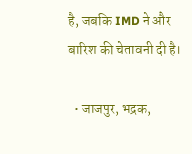है, जबकि IMD ने और बारिश की चेतावनी दी है।

  • जाजपुर, भद्रक,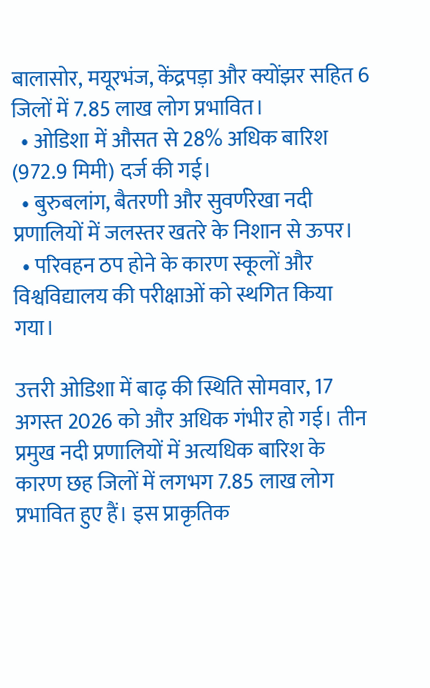बालासोर, मयूरभंज, केंद्रपड़ा और क्योंझर सहित 6 जिलों में 7.85 लाख लोग प्रभावित।
  • ओडिशा में औसत से 28% अधिक बारिश (972.9 मिमी) दर्ज की गई।
  • बुरुबलांग, बैतरणी और सुवर्णरेखा नदी प्रणालियों में जलस्तर खतरे के निशान से ऊपर।
  • परिवहन ठप होने के कारण स्कूलों और विश्वविद्यालय की परीक्षाओं को स्थगित किया गया।

उत्तरी ओडिशा में बाढ़ की स्थिति सोमवार, 17 अगस्त 2026 को और अधिक गंभीर हो गई। तीन प्रमुख नदी प्रणालियों में अत्यधिक बारिश के कारण छह जिलों में लगभग 7.85 लाख लोग प्रभावित हुए हैं। इस प्राकृतिक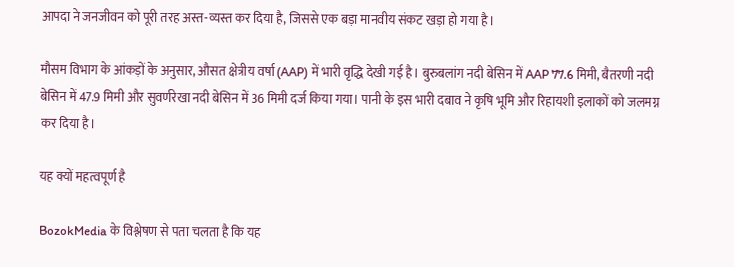आपदा ने जनजीवन को पूरी तरह अस्त-व्यस्त कर दिया है, जिससे एक बड़ा मानवीय संकट खड़ा हो गया है।

मौसम विभाग के आंकड़ों के अनुसार, औसत क्षेत्रीय वर्षा (AAP) में भारी वृद्धि देखी गई है। बुरुबलांग नदी बेसिन में AAP 77.6 मिमी, बैतरणी नदी बेसिन में 47.9 मिमी और सुवर्णरेखा नदी बेसिन में 36 मिमी दर्ज किया गया। पानी के इस भारी दबाव ने कृषि भूमि और रिहायशी इलाकों को जलमग्न कर दिया है।

यह क्यों महत्वपूर्ण है

BozokMedia के विश्लेषण से पता चलता है कि यह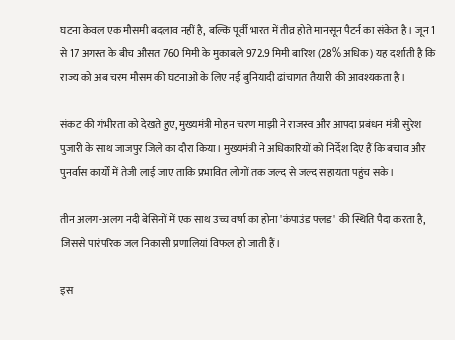घटना केवल एक मौसमी बदलाव नहीं है, बल्कि पूर्वी भारत में तीव्र होते मानसून पैटर्न का संकेत है। जून 1 से 17 अगस्त के बीच औसत 760 मिमी के मुकाबले 972.9 मिमी बारिश (28% अधिक) यह दर्शाती है कि राज्य को अब चरम मौसम की घटनाओं के लिए नई बुनियादी ढांचागत तैयारी की आवश्यकता है।

संकट की गंभीरता को देखते हुए, मुख्यमंत्री मोहन चरण माझी ने राजस्व और आपदा प्रबंधन मंत्री सुरेश पुजारी के साथ जाजपुर जिले का दौरा किया। मुख्यमंत्री ने अधिकारियों को निर्देश दिए हैं कि बचाव और पुनर्वास कार्यों में तेजी लाई जाए ताकि प्रभावित लोगों तक जल्द से जल्द सहायता पहुंच सके।

तीन अलग-अलग नदी बेसिनों में एक साथ उच्च वर्षा का होना 'कंपाउंड फ्लड' की स्थिति पैदा करता है, जिससे पारंपरिक जल निकासी प्रणालियां विफल हो जाती हैं।

इस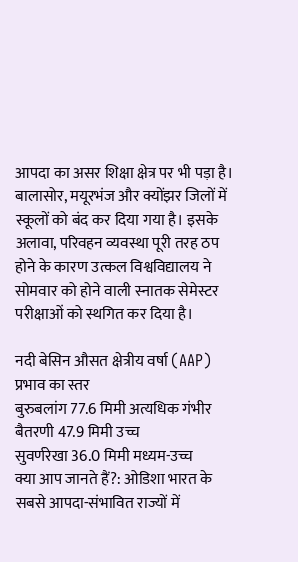आपदा का असर शिक्षा क्षेत्र पर भी पड़ा है। बालासोर, मयूरभंज और क्योंझर जिलों में स्कूलों को बंद कर दिया गया है। इसके अलावा, परिवहन व्यवस्था पूरी तरह ठप होने के कारण उत्कल विश्वविद्यालय ने सोमवार को होने वाली स्नातक सेमेस्टर परीक्षाओं को स्थगित कर दिया है।

नदी बेसिन औसत क्षेत्रीय वर्षा (AAP) प्रभाव का स्तर
बुरुबलांग 77.6 मिमी अत्यधिक गंभीर
बैतरणी 47.9 मिमी उच्च
सुवर्णरेखा 36.0 मिमी मध्यम-उच्च
क्या आप जानते हैं?: ओडिशा भारत के सबसे आपदा-संभावित राज्यों में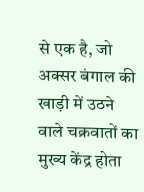से एक है, जो अक्सर बंगाल की खाड़ी में उठने वाले चक्रवातों का मुख्य केंद्र होता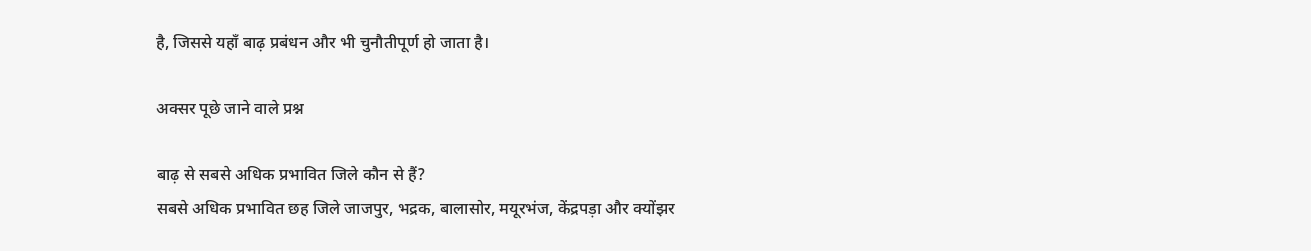है, जिससे यहाँ बाढ़ प्रबंधन और भी चुनौतीपूर्ण हो जाता है।

अक्सर पूछे जाने वाले प्रश्न

बाढ़ से सबसे अधिक प्रभावित जिले कौन से हैं?
सबसे अधिक प्रभावित छह जिले जाजपुर, भद्रक, बालासोर, मयूरभंज, केंद्रपड़ा और क्योंझर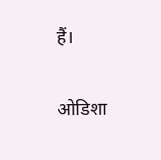हैं।

ओडिशा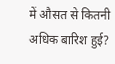में औसत से कितनी अधिक बारिश हुई?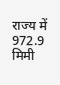राज्य में 972.9 मिमी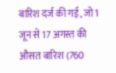बारिश दर्ज की गई, जो 1 जून से 17 अगस्त की औसत बारिश (760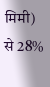मिमी) से 28%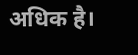अधिक है।